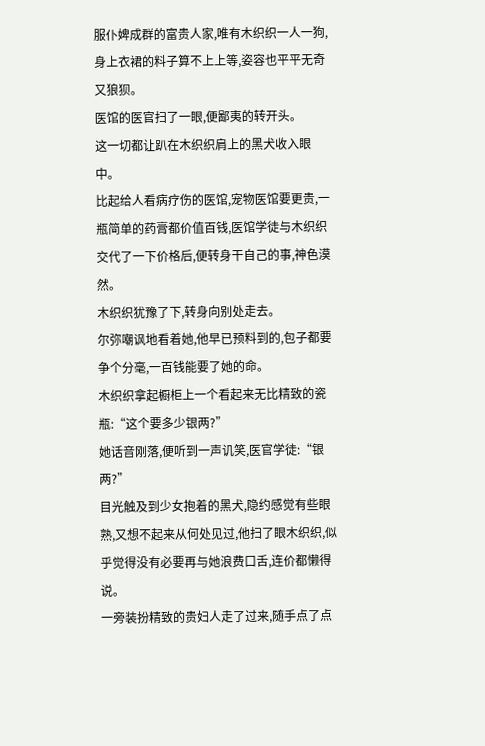服仆婢成群的富贵人家,唯有木织织一人一狗,身上衣裙的料子算不上上等,姿容也平平无奇又狼狈。
医馆的医官扫了一眼,便鄙夷的转开头。
这一切都让趴在木织织肩上的黑犬收入眼中。
比起给人看病疗伤的医馆,宠物医馆要更贵,一瓶简单的药膏都价值百钱,医馆学徒与木织织交代了一下价格后,便转身干自己的事,神色漠然。
木织织犹豫了下,转身向别处走去。
尔弥嘲讽地看着她,他早已预料到的,包子都要争个分毫,一百钱能要了她的命。
木织织拿起橱柜上一个看起来无比精致的瓷瓶:“这个要多少银两?”
她话音刚落,便听到一声讥笑,医官学徒:“银两?”
目光触及到少女抱着的黑犬,隐约感觉有些眼熟,又想不起来从何处见过,他扫了眼木织织,似乎觉得没有必要再与她浪费口舌,连价都懒得说。
一旁装扮精致的贵妇人走了过来,随手点了点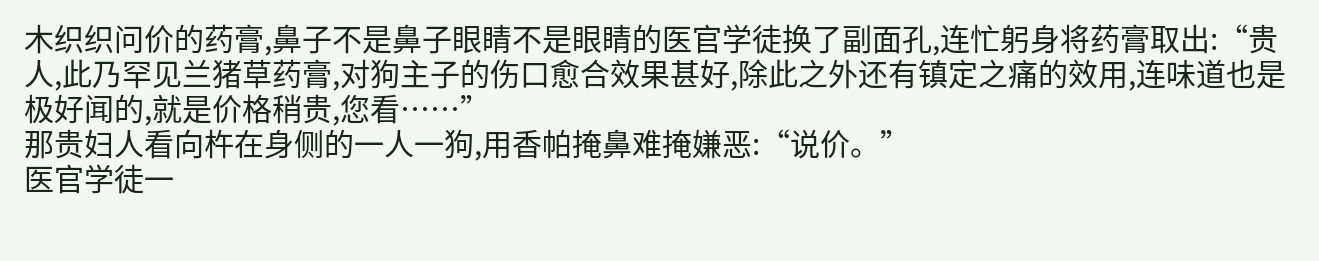木织织问价的药膏,鼻子不是鼻子眼睛不是眼睛的医官学徒换了副面孔,连忙躬身将药膏取出:“贵人,此乃罕见兰猪草药膏,对狗主子的伤口愈合效果甚好,除此之外还有镇定之痛的效用,连味道也是极好闻的,就是价格稍贵,您看……”
那贵妇人看向杵在身侧的一人一狗,用香帕掩鼻难掩嫌恶:“说价。”
医官学徒一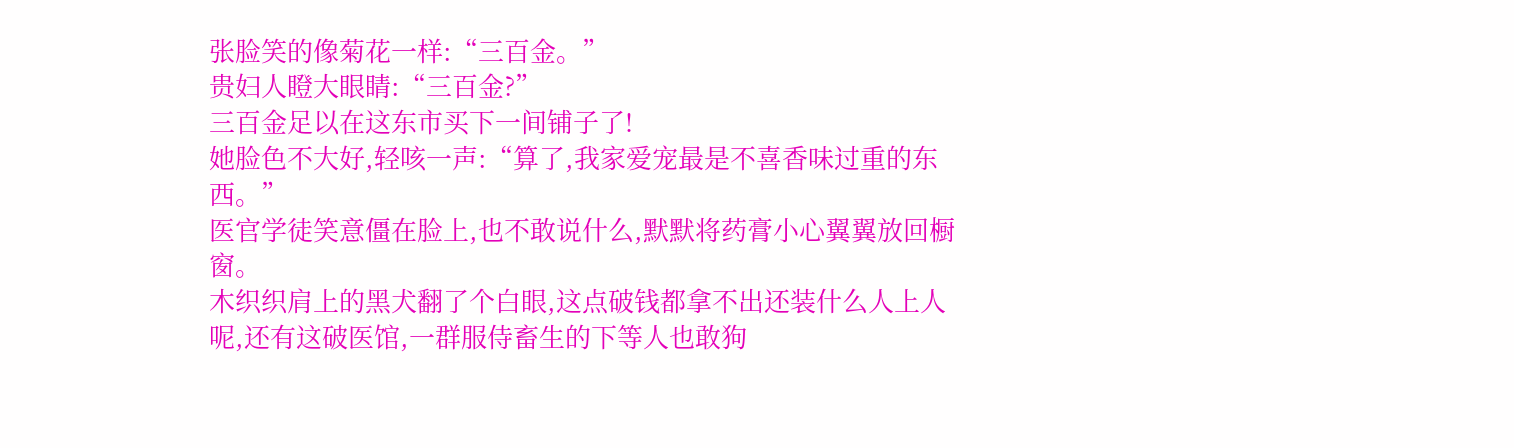张脸笑的像菊花一样:“三百金。”
贵妇人瞪大眼睛:“三百金?”
三百金足以在这东市买下一间铺子了!
她脸色不大好,轻咳一声:“算了,我家爱宠最是不喜香味过重的东西。”
医官学徒笑意僵在脸上,也不敢说什么,默默将药膏小心翼翼放回橱窗。
木织织肩上的黑犬翻了个白眼,这点破钱都拿不出还装什么人上人呢,还有这破医馆,一群服侍畜生的下等人也敢狗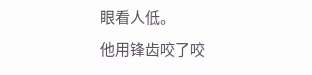眼看人低。
他用锋齿咬了咬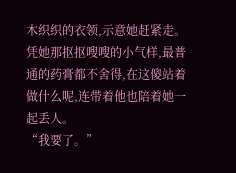木织织的衣领,示意她赶紧走。
凭她那抠抠嗖嗖的小气样,最普通的药膏都不舍得,在这傻站着做什么呢,连带着他也陪着她一起丢人。
“我要了。”